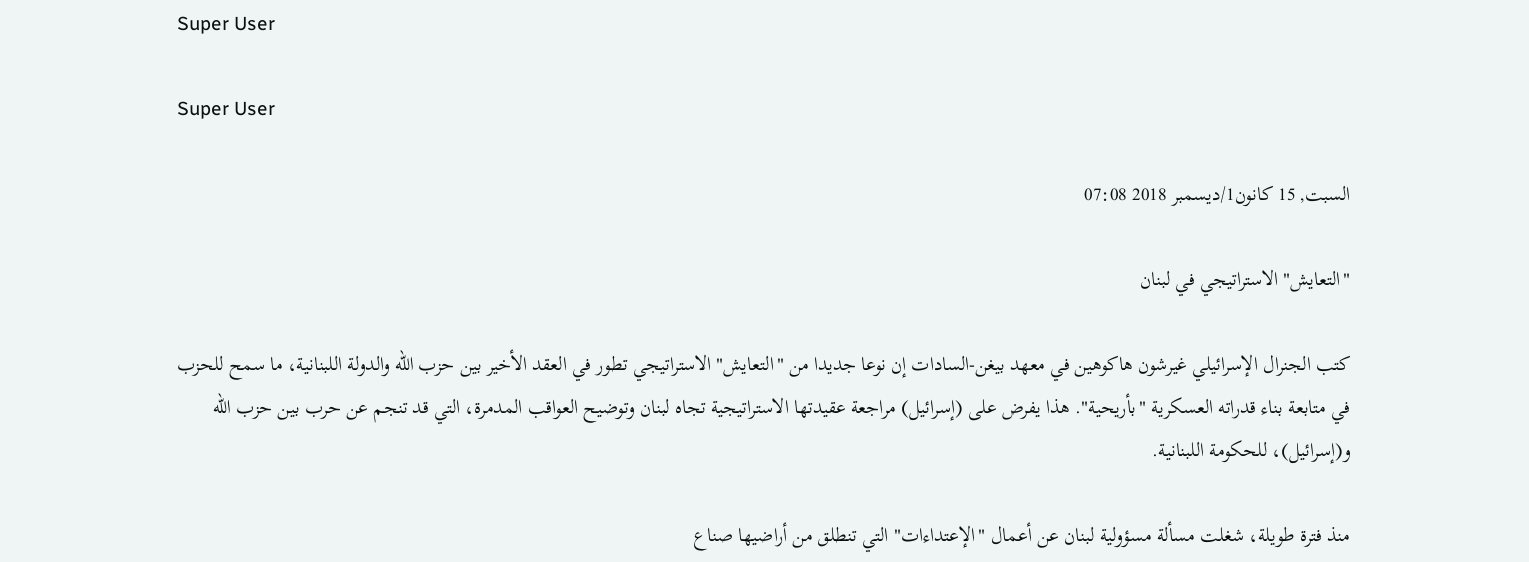Super User

Super User

السبت, 15 كانون1/ديسمبر 2018 07:08

"التعايش" الاستراتيجي في لبنان

كتب الجنرال الإسرائيلي غيرشون هاكوهين في معهد بيغن-السادات إن نوعا جديدا من "التعايش" الاستراتيجي تطور في العقد الأخير بين حزب الله والدولة اللبنانية، ما سمح للحزب في متابعة بناء قدراته العسكرية "بأريحية". هذا يفرض على (إسرائيل) مراجعة عقيدتها الاستراتيجية تجاه لبنان وتوضيح العواقب المدمرة، التي قد تنجم عن حرب بين حزب الله و(إسرائيل)، للحكومة اللبنانية.

منذ فترة طويلة، شغلت مسألة مسؤولية لبنان عن أعمال "الإعتداءات" التي تنطلق من أراضيها صناع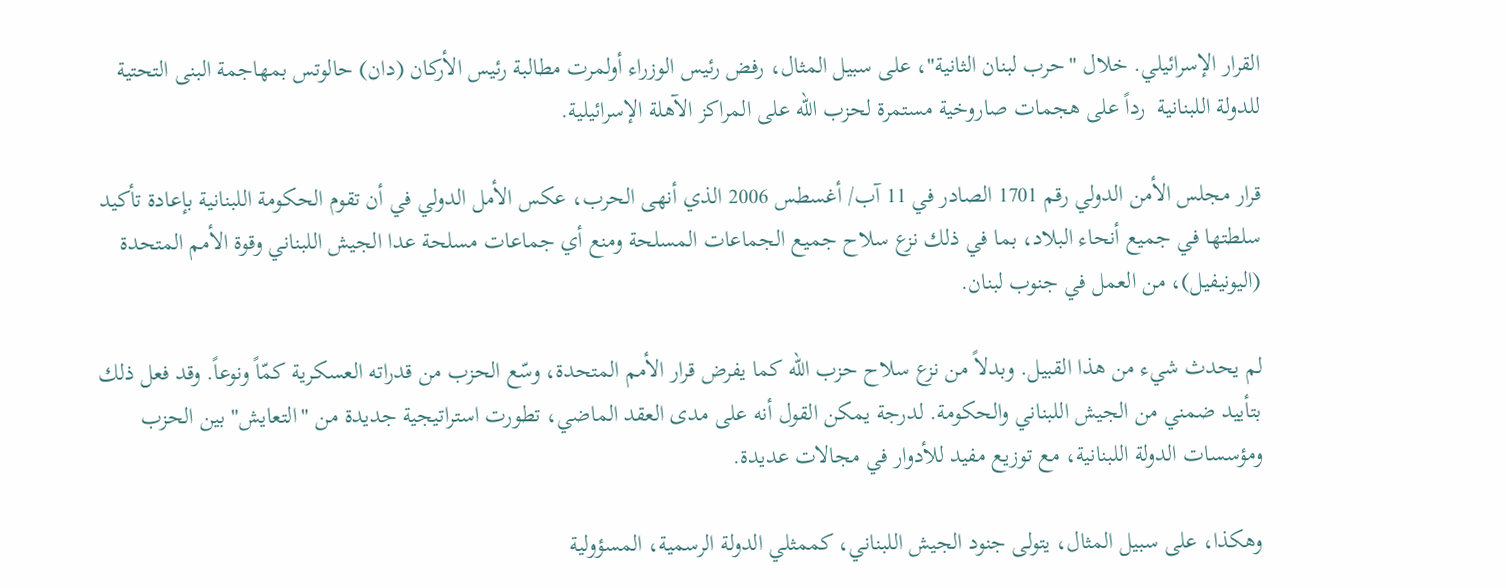القرار الإسرائيلي. خلال "حرب لبنان الثانية"، على سبيل المثال، رفض رئيس الوزراء أولمرت مطالبة رئيس الأركان (دان) حالوتس بمهاجمة البنى التحتية للدولة اللبنانية  رداً على هجمات صاروخية مستمرة لحزب الله على المراكز الآهلة الإسرائيلية.

قرار مجلس الأمن الدولي رقم 1701 الصادر في 11 آب/ أغسطس 2006 الذي أنهى الحرب، عكس الأمل الدولي في أن تقوم الحكومة اللبنانية بإعادة تأكيد سلطتها في جميع أنحاء البلاد، بما في ذلك نزع سلاح جميع الجماعات المسلحة ومنع أي جماعات مسلحة عدا الجيش اللبناني وقوة الأمم المتحدة (اليونيفيل)، من العمل في جنوب لبنان.

لم يحدث شيء من هذا القبيل. وبدلاً من نزع سلاح حزب الله كما يفرض قرار الأمم المتحدة، وسّع الحزب من قدراته العسكرية كمّاً ونوعاً. وقد فعل ذلك بتأييد ضمني من الجيش اللبناني والحكومة. لدرجة يمكن القول أنه على مدى العقد الماضي، تطورت استراتيجية جديدة من "التعايش" بين الحزب ومؤسسات الدولة اللبنانية، مع توزيع مفيد للأدوار في مجالات عديدة.

وهكذا، على سبيل المثال، يتولى جنود الجيش اللبناني، كممثلي الدولة الرسمية، المسؤولية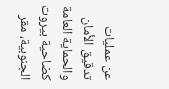عن عمليات تدقيق الأمان والحماية العامة كضاحية بيروت الجنوبية، مقر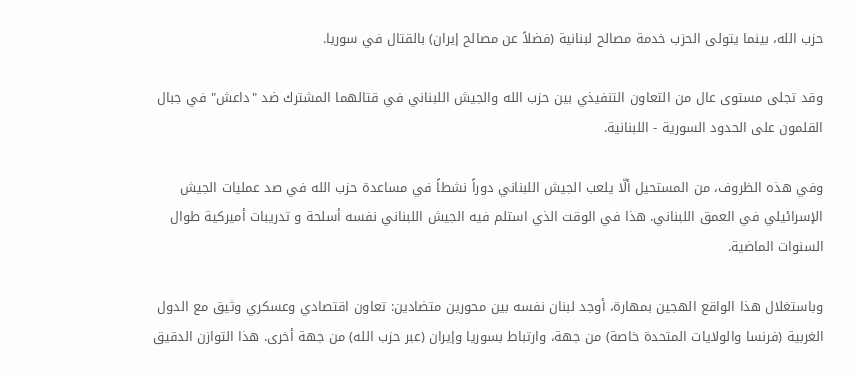حزب الله، بينما يتولى الحزب خدمة مصالح لبنانية (فضلاً عن مصالح إيران) بالقتال في سوريا.

وقد تجلى مستوى عال من التعاون التنفيذي بين حزب الله والجيش اللبناني في قتالهما المشترك ضد "داعش" في جبال القلمون على الحدود السورية - اللبنانية.

وفي هذه الظروف، من المستحيل ألّا يلعب الجيش اللبناني دوراً نشطاً في مساعدة حزب الله في صد عمليات الجيش الإسرائيلي في العمق اللبناني. هذا في الوقت الذي استلم فيه الجيش اللبناني نفسه أسلحة و تدريبات أميركية طوال السنوات الماضية.

وباستغلال هذا الواقع الهجين بمهارة، أوجد لبنان نفسه بين محورين متضادين: تعاون اقتصادي وعسكري وثيق مع الدول الغربية (فرنسا والولايات المتحدة خاصة) من جهة، وارتباط بسوريا وإيران (عبر حزب الله) من جهة أخرى. هذا التوازن الدقيق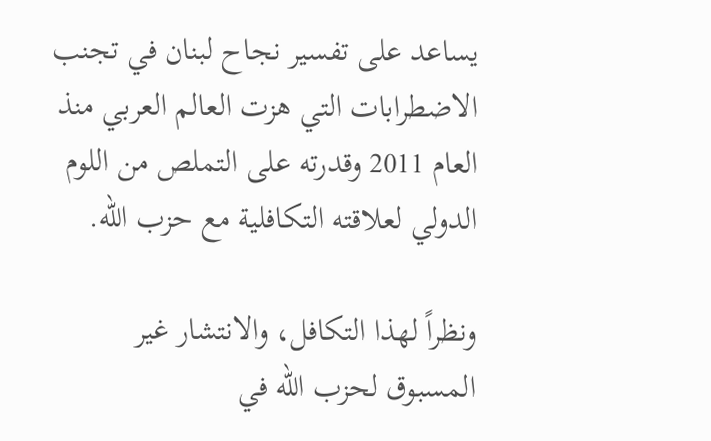يساعد على تفسير نجاح لبنان في تجنب الاضطرابات التي هزت العالم العربي منذ العام 2011 وقدرته على التملص من اللوم الدولي لعلاقته التكافلية مع حزب الله.

ونظراً لهذا التكافل، والانتشار غير المسبوق لحزب الله في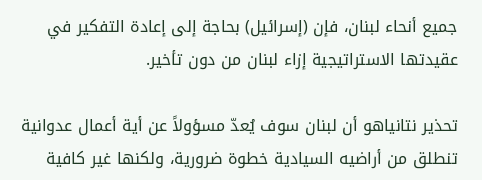جميع أنحاء لبنان، فإن (إسرائيل) بحاجة إلى إعادة التفكير في عقيدتها الاستراتيجية إزاء لبنان من دون تأخير.

تحذير نتانياهو أن لبنان سوف يُعدّ مسؤولاً عن أية أعمال عدوانية تنطلق من أراضيه السيادية خطوة ضرورية، ولكنها غير كافية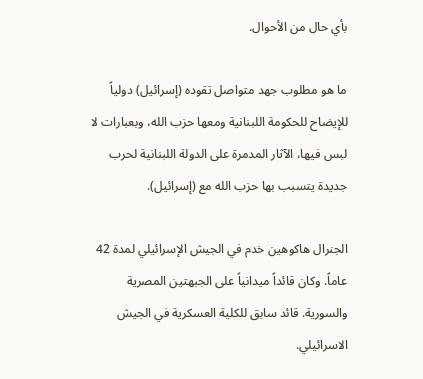بأي حال من الأحوال.

ما هو مطلوب جهد متواصل تقوده (إسرائيل) دولياً للإيضاح للحكومة اللبنانية ومعها حزب الله، وبعبارات لا لبس فيها، الآثار المدمرة على الدولة اللبنانية لحرب جديدة يتسبب بها حزب الله مع (إسرائيل).

الجنرال هاكوهين خدم في الجيش الإسرائيلي لمدة 42 عاماً. وكان قائداً ميدانياً على الجبهتين المصرية والسورية. قائد سابق للكلية العسكرية في الجيش الاسرائيلي.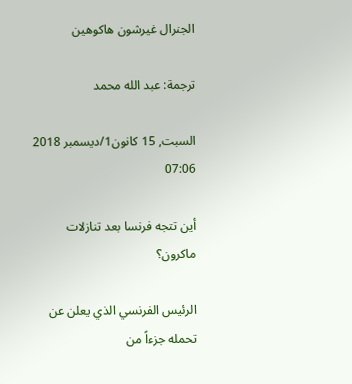الجنرال غيرشون هاكوهين

ترجمة: عبد الله محمد

السبت, 15 كانون1/ديسمبر 2018 07:06

أين تتجه فرنسا بعد تنازلات ماكرون؟

الرئيس الفرنسي الذي يعلن عن تحمله جزءاً من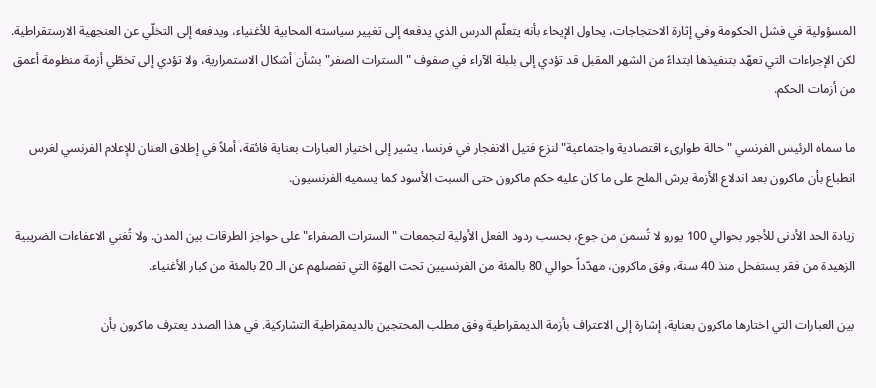المسؤولية في فشل الحكومة وفي إثارة الاحتجاجات، يحاول الإيحاء بأنه يتعلّم الدرس الذي يدفعه إلى تغيير سياسته المحابية للأغنياء، ويدفعه إلى التخلّي عن العنجهية الارستقراطية. لكن الإجراءات التي تعهّد بتنفيذها ابتداءً من الشهر المقبل قد تؤدي إلى بلبلة الآراء في صفوف "السترات الصفر" بشأن أشكال الاستمرارية، ولا تؤدي إلى تخطّي أزمة منظومة أعمق من أزمات الحكم.

ما سماه الرئيس الفرنسي "حالة طوارىء اقتصادية واجتماعية" لنزع فتيل الانفجار في فرنسا، يشير إلى اختيار العبارات بعناية فائقة، أملاً في إطلاق العنان للإعلام الفرنسي لغرس انطباع بأن ماكرون بعد اندلاع الأزمة يرش الملح على ما كان عليه حكم ماكرون حتى السبت الأسود كما يسميه الفرنسيون.

زيادة الحد الأدنى للأجور بحوالي 100 يورو لا تُسمن من جوع، بحسب ردود الفعل الأولية لتجمعات "السترات الصفراء" على حواجز الطرقات بين المدن. ولا تُغني الاعفاءات الضريبية الزهيدة من فقر يستفحل منذ 40 سنة، وفق ماكرون، مهدّداً حوالي 80 بالمئة من الفرنسيين تحت الهوّة التي تفصلهم عن الـ 20 بالمئة من كبار الأغنياء.

بين العبارات التي اختارها ماكرون بعناية، إشارة إلى الاعتراف بأزمة الديمقراطية وفق مطلب المحتجين بالديمقراطية التشاركية. في هذا الصدد يعترف ماكرون بأن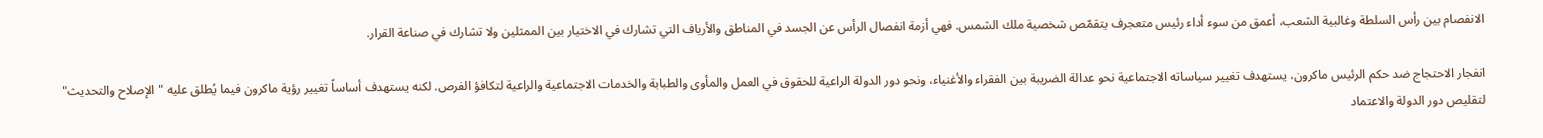الانفصام بين رأس السلطة وغالبية الشعب، أعمق من سوء أداء رئيس متعجرف يتقمّص شخصية ملك الشمس. فهي أزمة انفصال الرأس عن الجسد في المناطق والأرياف التي تشارك في الاختيار بين الممثلين ولا تشارك في صناعة القرار.

انفجار الاحتجاج ضد حكم الرئيس ماكرون، يستهدف تغيير سياساته الاجتماعية نحو عدالة الضريبة بين الفقراء والأغنياء، ونحو دور الدولة الراعية للحقوق في العمل والمأوى والطبابة والخدمات الاجتماعية والراعية لتكافؤ الفرص. لكنه يستهدف أساساً تغيير رؤية ماكرون فيما يُطلق عليه "الإصلاح والتحديث" لتقليص دور الدولة والاعتماد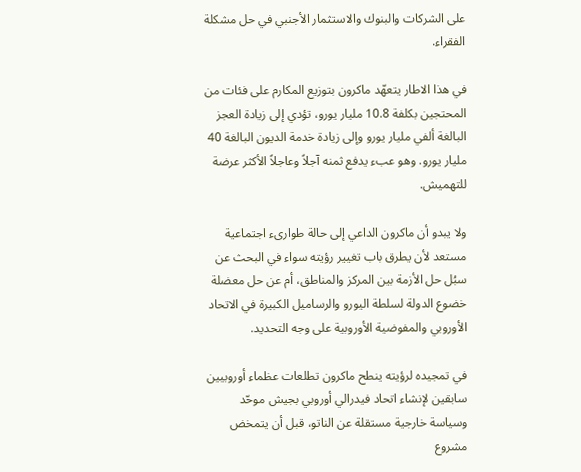على الشركات والبنوك والاستثمار الأجنبي في حل مشكلة الفقراء.

في هذا الاطار يتعهّد ماكرون بتوزيع المكارم على فئات من المحتجين بكلفة 10.8 مليار يورو، تؤدي إلى زيادة العجز البالغة ألفي مليار يورو وإلى زيادة خدمة الديون البالغة 40 مليار يورو. وهو عبء يدفع ثمنه آجلاً وعاجلاً الأكثر عرضة للتهميش.

ولا يبدو أن ماكرون الداعي إلى حالة طوارىء اجتماعية مستعد لأن يطرق باب تغيير رؤيته سواء في البحث عن سبُل حل الأزمة بين المركز والمناطق، أم عن حل معضلة خضوع الدولة لسلطة اليورو والرساميل الكبيرة في الاتحاد الأوروبي والمفوضية الأوروبية على وجه التحديد.

في تمجيده لرؤيته ينطح ماكرون تطلعات عظماء أوروبيين سابقين لإنشاء اتحاد فيدرالي أوروبي بجيش موحّد وسياسة خارجية مستقلة عن الناتو، قبل أن يتمخض مشروع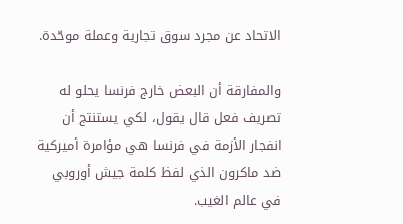الاتحاد عن مجرد سوق تجارية وعملة موحّدة.

والمفارقة أن البعض خارج فرنسا يحلو له تصريف فعل قال يقول، لكي يستنتج أن انفجار الأزمة في فرنسا هي مؤامرة أميركية ضد ماكرون الذي لفظ كلمة جيش أوروبي في عالم الغيب.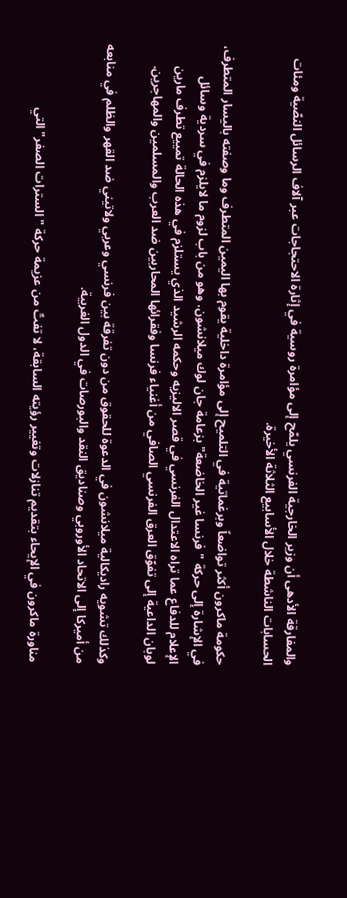والمفارقة الأدهى أن وزير الخارجية الفرنسي يلمّح إلى مؤامرة روسية في إثارة الاحتجاجات عبر آلاف الرسائل النصّية ومئات الحسابات الناشطة خلال الأسابيع الثلاثة الأخيرة.

حكومة ماكرون أكثر تواضعاً وبرغماتية في التلميح إلى مؤامرة داخلية يقوم بها اليمين المتطرف وما وصفته باليسار المتطرف، في الإشارة إلى حركة "فرنسا غير الخاضعة" بزعامة جان لوك ميلانشون. وهو من باب لزوم ما لايلزم في سردية وسائل الإعلام للدفاع عما تراه الاعتدال الفرنسي في قصر الاليزيه وحكمه الرشيد الذي يستلزم في هذه الحالة تمييع تطرف مارين لوبان الداعية إلى تفوّق العرق الفرنسي الصافي من أغنياء فرنسا وفقرائها المحاربين ضد العرب والمسلمين والمهاجرين.

وكذلك تشويه راديكالية ميلانشون في الدعوة للحقوق من دون تفرقة بين فرنسي وعربي ولاتيني ضد القهر والظلم في منابعه من أميركا إلى الاتحاد الأوروبي وصناديق النقد والبورصات في الدول الغربية.

مناورة ماكرون في الإيحاء بتقديم تنازلات وتغيير رؤيته السابقة، لا تفتّ من عزيمة حركة "السترات الصفر" التي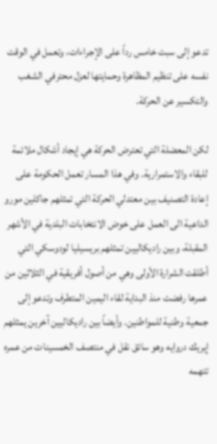تدعو إلى سبت خامس رداً على الإجراءات، وتعمل في الوقت نفسه على تنظيم المظاهرة وحمايتها لعزل محترفي الشغب والتكسير عن الحركة.

لكن المعضلة التي تعترض الحركة هي إيجاد أشكال ملائمة للبقاء والاستمرارية. وفي هذا المسار تعمل الحكومة على إعادة التصنيف بين معتدلي الحركة التي تمثلهم جاكلين مورو الداعية الى العمل على خوض الانتخابات البلدية في الأشهر المقبلة، وبين راديكاليين تمثلهم بريسيليا لودوسكي التي أطلقت الشرارة الأولى وهي من أصول أفريقية في الثلاثين من عمرها رفضت منذ البداية لقاء اليمين المتطرف وتدعو إلى جمعية وطنية للمواطنين. وأيضاً بين راديكاليين آخرين يمثلهم إيريك دروايه وهو سائق نقل في منتصف الخمسينات من عمره تتهمه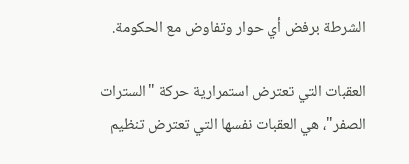الشرطة برفض أي حوار وتفاوض مع الحكومة.

العقبات التي تعترض استمرارية حركة "السترات الصفر"، هي العقبات نفسها التي تعترض تنظيم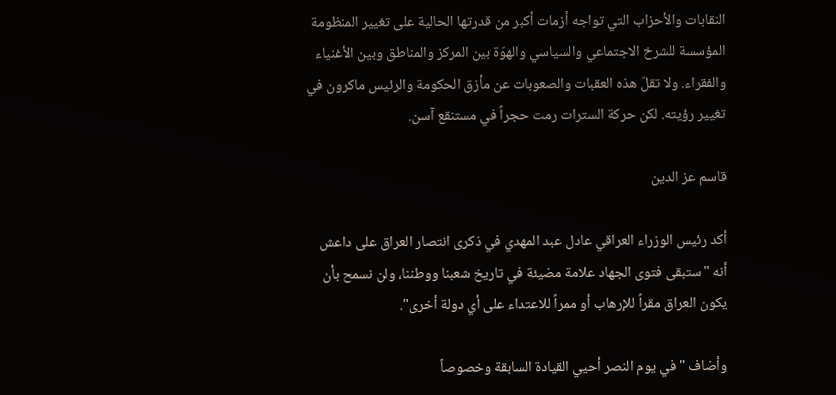النقابات والأحزاب التي تواجه أزمات أكبر من قدرتها الحالية على تغيير المنظومة المؤسسة للشرخ الاجتماعي والسياسي والهوّة بين المركز والمناطق وبين الأغنياء والفقراء. ولا تقلّ هذه العقبات والصعوبات عن مأزق الحكومة والرئيس ماكرون في تغيير رؤيته. لكن حركة السترات رمت حجراً في مستنقع آسن.

قاسم عز الدين

أكد رئيس الوزراء العراقي عادل عبد المهدي في ذكرى انتصار العراق على داعش أنه "ستبقى فتوى الجهاد علامة مضيئة في تاريخ شعبنا ووطننا، ولن نسمح بأن يكون العراق مقراً للإرهاب أو ممراً للاعتداء على أي دولة أخرى".

وأضاف "في يوم النصر أحيي القيادة السابقة وخصوصاً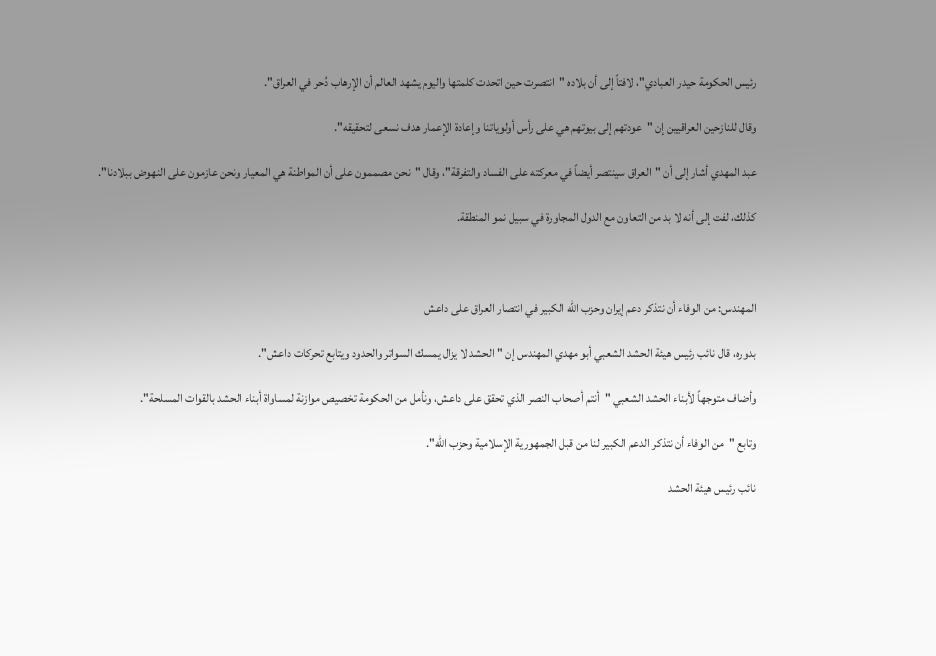رئيس الحكومة حيدر العبادي"، لافتاً إلى أن بلاده "انتصرت حين اتحدت كلمتها واليوم يشهد العالم أن الإرهاب دُحر في العراق".

وقال للنازحين العراقيين إن "عودتهم إلى بيوتهم هي على رأس أولوياتنا وإعادة الإعمار هدف نسعى لتحقيقه".

عبد المهدي أشار إلى أن "العراق سينتصر أيضاً في معركته على الفساد والتفرقة"، وقال "نحن مصممون على أن المواطنة هي المعيار ونحن عازمون على النهوض ببلادنا".

كذلك، لفت إلى أنه لا بد من التعاون مع الدول المجاورة في سبيل نمو المنطقة.



المهندس: من الوفاء أن نتذكر دعم إيران وحزب الله الكبير في انتصار العراق على داعش

بدوره، قال نائب رئيس هيئة الحشد الشعبي أبو مهدي المهندس إن "الحشد لا يزال يمسك السواتر والحدود ويتابع تحركات داعش".

وأضاف متوجهاً لأبناء الحشد الشعبي "أنتم أصحاب النصر الذي تحقق على داعش، ونأمل من الحكومة تخصيص موازنة لمساواة أبناء الحشد بالقوات المسلحة".

وتابع "من الوفاء أن نتذكر الدعم الكبير لنا من قبل الجمهورية الإسلامية وحزب الله".

نائب رئيس هيئة الحشد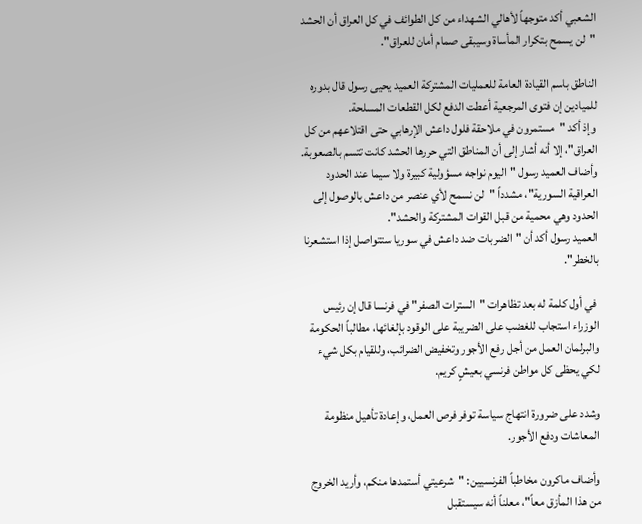الشعبي أكد متوجهاً لأهالي الشهداء من كل الطوائف في كل العراق أن الحشد "لن يسمح بتكرار المأساة وسيبقى صمام أمان للعراق".

الناطق باسم القيادة العامة للعمليات المشتركة العميد يحيى رسول قال بدوره للميادين إن فتوى المرجعية أعطت الدفع لكل القطعات المسلحة.
وإذ أكد "مستمرون في ملاحقة فلول داعش الإرهابي حتى اقتلاعهم من كل العراق"، إلا أنه أشار إلى أن المناطق التي حررها الحشد كانت تتسم بالصعوبة.
وأضاف العميد رسول "اليوم نواجه مسؤولية كبيرة ولا سيما عند الحدود العراقية السورية"، مشدداً "لن نسمح لأي عنصر من داعش بالوصول إلى الحدود وهي محمية من قبل القوات المشتركة والحشد".
العميد رسول أكد أن "الضربات ضد داعش في سوريا ستتواصل إذا استشعرنا بالخطر".

 في أول كلمة له بعد تظاهرات "السترات الصفر" في فرنسا قال إن رئيس الوزراء استجاب للغضب على الضريبة على الوقود بإلغائها، مطالباً الحكومة والبرلمان العمل من أجل رفع الأجور وتخفيض الضرائب، وللقيام بكل شيء لكي يحظى كل مواطن فرنسي بعيشٍ كريم.

وشدد على ضرورة انتهاج سياسة توفر فرص العمل، وإعادة تأهيل منظومة المعاشات ودفع الأجور.

وأضاف ماكرون مخاطباً الفرنسيين: "شرعيتي أستمدها منكم، وأريد الخروج من هذا المأزق معاً"، معلناً أنه سيستقبل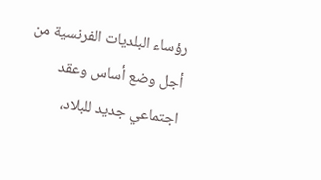رؤساء البلديات الفرنسية من أجل وضع أساس وعقد اجتماعي جديد للبلاد،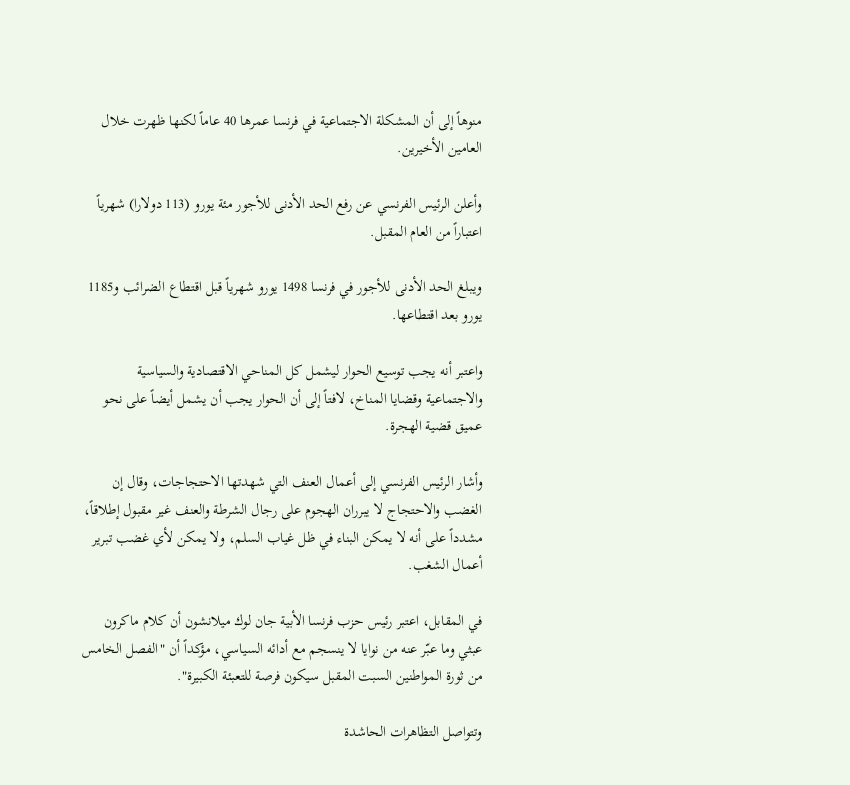منوهاً إلى أن المشكلة الاجتماعية في فرنسا عمرها 40 عاماً لكنها ظهرت خلال العامين الأخيرين.

وأعلن الرئيس الفرنسي عن رفع الحد الأدنى للأجور مئة يورو (113 دولارا) شهرياً اعتباراً من العام المقبل.

ويبلغ الحد الأدنى للأجور في فرنسا 1498 يورو شهرياً قبل اقتطاع الضرائب و1185 يورو بعد اقتطاعها.

واعتبر أنه يجب توسيع الحوار ليشمل كل المناحي الاقتصادية والسياسية والاجتماعية وقضايا المناخ، لافتاً إلى أن الحوار يجب أن يشمل أيضاً على نحو عميق قضية الهجرة.

وأشار الرئيس الفرنسي إلى أعمال العنف التي شهدتها الاحتجاجات، وقال إن الغضب والاحتجاج لا يبرران الهجوم على رجال الشرطة والعنف غير مقبول إطلاقاً، مشدداً على أنه لا يمكن البناء في ظل غياب السلم، ولا يمكن لأي غضب تبرير أعمال الشغب.

في المقابل، اعتبر رئيس حزب فرنسا الأبية جان لوك ميلانشون أن كلام ماكرون عبثي وما عبّر عنه من نوايا لا ينسجم مع أدائه السياسي، مؤكداً أن "الفصل الخامس من ثورة المواطنين السبت المقبل سيكون فرصة للتعبئة الكبيرة".

وتتواصل التظاهرات الحاشدة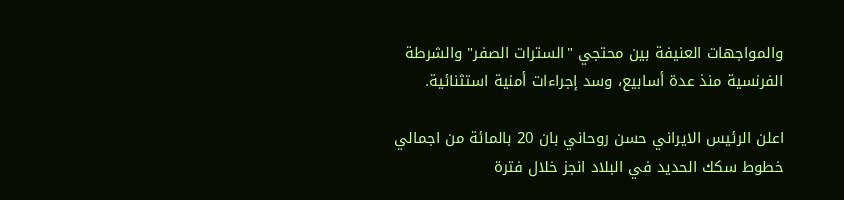والمواجهات العنيفة بين محتجي "السترات الصفر" والشرطة الفرنسية منذ عدة أسابيع، وسد إجراءات أمنية استثنائية.

اعلن الرئيس الايراني حسن روحاني بان 20 بالمائة من اجمالي خطوط سكك الحديد في البلاد انجز خلال فترة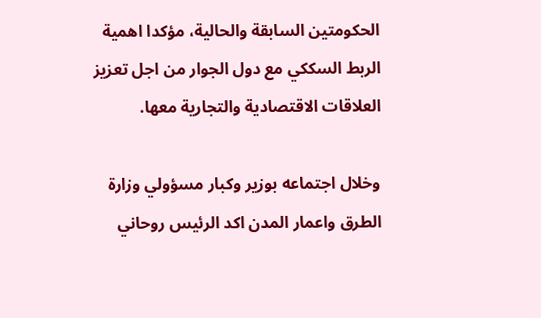الحكومتين السابقة والحالية، مؤكدا اهمية الربط السككي مع دول الجوار من اجل تعزيز العلاقات الاقتصادية والتجارية معها.

وخلال اجتماعه بوزير وكبار مسؤولي وزارة الطرق واعمار المدن اكد الرئيس روحاني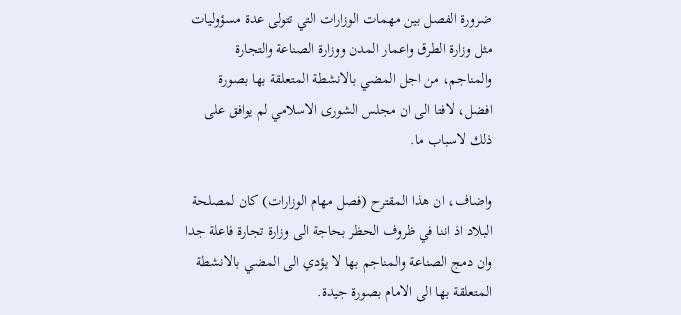ضرورة الفصل بين مهمات الوزارات التي تتولى عدة مسؤوليات مثل وزارة الطرق واعمار المدن ووزارة الصناعة والتجارة والمناجم، من اجل المضي بالانشطة المتعلقة بها بصورة افضل، لافتا الى ان مجلس الشورى الاسلامي لم يوافق على ذلك لاسباب ما.

واضاف، ان هذا المقترح (فصل مهام الوزارات) كان لمصلحة البلاد اذ اننا في ظروف الحظر بحاجة الى وزارة تجارة فاعلة جدا وان دمج الصناعة والمناجم بها لا يؤدي الى المضي بالانشطة المتعلقة بها الى الامام بصورة جيدة.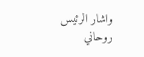واشار الرئيس روحاني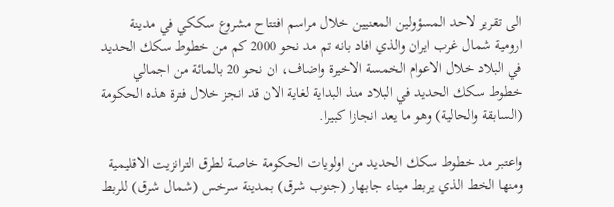الى تقرير لاحد المسؤولين المعنيين خلال مراسم افتتاح مشروع سككي في مدينة ارومية شمال غرب ايران والذي افاد بانه تم مد نحو 2000 كم من خطوط سكك الحديد في البلاد خلال الاعوام الخمسة الاخيرة واضاف، ان نحو 20 بالمائة من اجمالي خطوط سكك الحديد في البلاد منذ البداية لغاية الان قد انجز خلال فترة هذه الحكومة (السابقة والحالية) وهو ما يعد انجازا كبيرا.

واعتبر مد خطوط سكك الحديد من اولويات الحكومة خاصة لطرق الترانزيت الاقليمية ومنها الخط الذي يربط ميناء جابهار (جنوب شرق) بمدينة سرخس (شمال شرق) للربط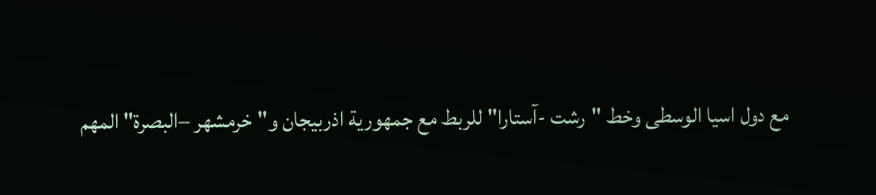مع دول اسيا الوسطى وخط "رشت -آستارا" للربط مع جمهورية اذربيجان و"خرمشهر –البصرة" المهم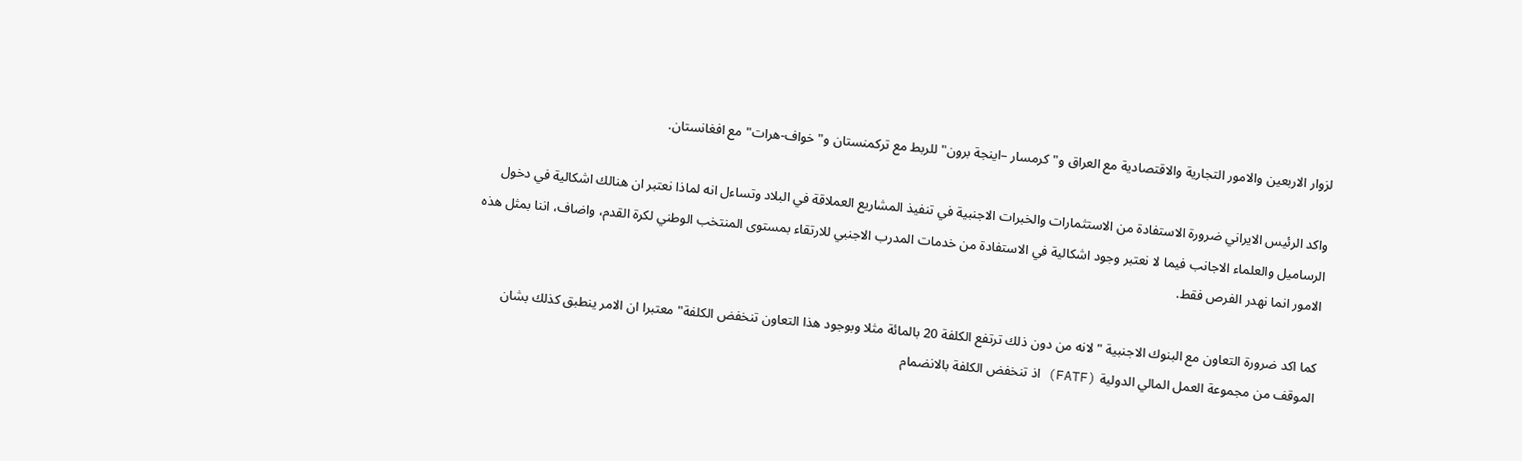لزوار الاربعين والامور التجارية والاقتصادية مع العراق و"كرمسار –اينجة برون" للربط مع تركمنستان و"خواف-هرات" مع افغانستان.

واكد الرئيس الايراني ضرورة الاستفادة من الاستثمارات والخبرات الاجنبية في تنفيذ المشاريع العملاقة في البلاد وتساءل انه لماذا نعتبر ان هنالك اشكالية في دخول الرساميل والعلماء الاجانب فيما لا نعتبر وجود اشكالية في الاستفادة من خدمات المدرب الاجنبي للارتقاء بمستوى المنتخب الوطني لكرة القدم، واضاف، اننا بمثل هذه الامور انما نهدر الفرص فقط.

كما اكد ضرورة التعاون مع البنوك الاجنبية "لانه من دون ذلك ترتفع الكلفة 20 بالمائة مثلا وبوجود هذا التعاون تنخفض الكلفة" معتبرا ان الامر ينطبق كذلك بشان الموقف من مجموعة العمل المالي الدولية (FATF) اذ تنخفض الكلفة بالانضمام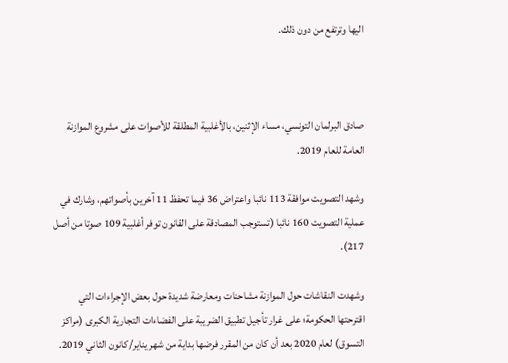اليها وترتفع من دون ذلك.



صادق البرلمان التونسي، مساء الإثنين، بالأغلبية المطلقة للأصوات على مشروع الموازنة العامة للعام 2019.

وشهد التصويت موافقة 113 نائبا واعتراض 36 فيما تحفظ 11 آخرين بأصواتهم، وشارك في عملية التصويت 160 نائبا (تستوجب المصادقة على القانون توفر أغلبية 109 صوتا من أصل 217).

وشهدت النقاشات حول الموازنة مشاحنات ومعارضة شديدة حول بعض الإجراءات التي اقترحتها الحكومة؛ على غرار تأجيل تطبيق الضريبة على الفضاءات التجارية الكبرى (مراكز التسوق) لعام 2020 بعد أن كان من المقرر فرضها بداية من شهر يناير/كانون الثاني 2019.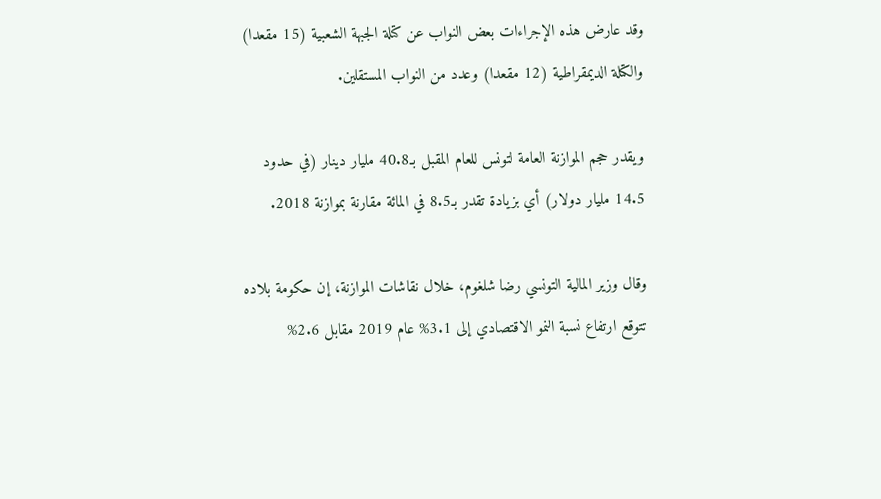وقد عارض هذه الإجراءات بعض النواب عن كتلة الجبهة الشعبية (15 مقعدا) والكتلة الديمقراطية (12 مقعدا) وعدد من النواب المستقلين.

ويقدر حجم الموازنة العامة لتونس للعام المقبل بـ40.8 مليار دينار (في حدود 14.5 مليار دولار) أي بزيادة تقدر بـ8.5 في المائة مقارنة بموازنة 2018.

وقال وزير المالية التونسي رضا شلغوم، خلال نقاشات الموازنة، إن حكومة بلاده تتوقع ارتفاع نسبة النمو الاقتصادي إلى 3.1% عام 2019 مقابل 2.6%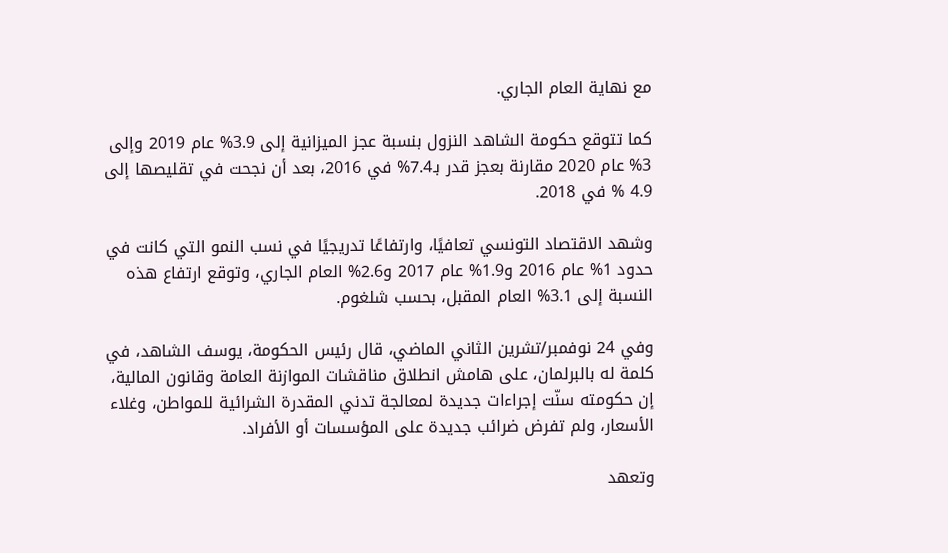مع نهاية العام الجاري.

كما تتوقع حكومة الشاهد النزول بنسبة عجز الميزانية إلى 3.9% عام 2019 وإلى 3% عام 2020 مقارنة بعجز قدر بـ7.4% في 2016، بعد أن نجحت في تقليصها إلى 4.9 % في 2018.

وشهد الاقتصاد التونسي تعافيًا، وارتفاعًا تدريجيًا في نسب النمو التي كانت في حدود 1% عام 2016 و1.9% عام 2017 و2.6% العام الجاري، وتوقع ارتفاع هذه النسبة إلى 3.1% العام المقبل، بحسب شلغوم.

وفي 24 نوفمبر/تشرين الثاني الماضي، قال رئيس الحكومة، يوسف الشاهد، في كلمة له بالبرلمان، على هامش انطلاق مناقشات الموازنة العامة وقانون المالية، إن حكومته سنّت إجراءات جديدة لمعالجة تدني المقدرة الشرائية للمواطن، وغلاء الأسعار، ولم تفرض ضرائب جديدة على المؤسسات أو الأفراد.

وتعهد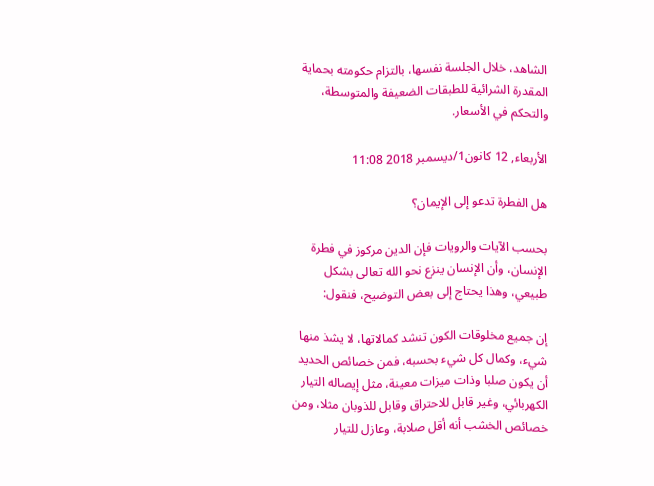الشاهد، خلال الجلسة نفسها، بالتزام حكومته بحماية المقدرة الشرائية للطبقات الضعيفة والمتوسطة، والتحكم في الأسعار.

الأربعاء, 12 كانون1/ديسمبر 2018 11:08

هل الفطرة تدعو إلى الإيمان؟

بحسب الآيات والرويات فإن الدين مركوز في فطرة الإنسان، وأن الإنسان ينزع نحو الله تعالى بشكل طبيعي، وهذا يحتاج إلى بعض التوضيح، فنقول:

إن جميع مخلوقات الكون تنشد كمالاتها، لا يشذ منها شيء، وكمال كل شيء بحسبه، فمن خصائص الحديد أن يكون صلبا وذات ميزات معينة، مثل إيصاله التيار الكهربائي، وغير قابل للاحتراق وقابل للذوبان مثلا، ومن خصائص الخشب أنه أقل صلابة، وعازل للتيار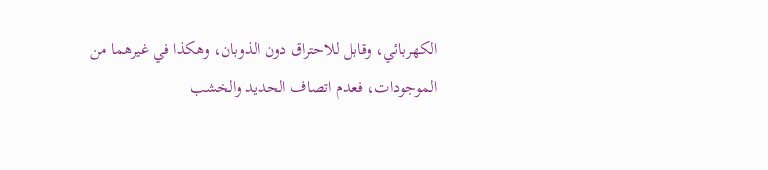الكهربائي، وقابل للاحتراق دون الذوبان، وهكذا في غيرهما من الموجودات، فعدم اتصاف الحديد والخشب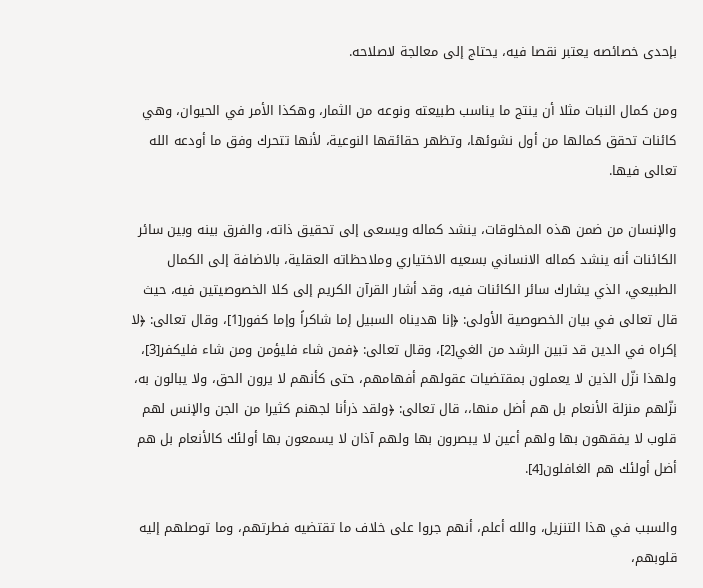بإحدى خصائصه يعتبر نقصا فيه، يحتاج إلى معالجة لاصلاحه.

ومن كمال النبات مثلا أن ينتج ما يناسب طبيعته ونوعه من الثمار، وهكذا الأمر في الحيوان، وهي كائنات تحقق كمالها من أول نشوئها، وتظهر حقائقها النوعية، لأنها تتحرك وفق ما أودعه الله تعالى فيها.

والإنسان من ضمن هذه المخلوقات، ينشد كماله ويسعى إلى تحقيق ذاته، والفرق بينه وبين سائر الكائنات أنه ينشد كماله الانساني بسعيه الاختياري وملاحظاته العقلية، بالاضافة إلى الكمال الطبيعي، الذي يشارك سائر الكائنات فيه، وقد أشار القرآن الكريم إلى كلا الخصوصيتين فيه، حيث قال تعالى في بيان الخصوصية الأولى: ﴿إنا هديناه السبيل إما شاكراً وإما كفور[1]، وقال تعالى: ﴿لا إكراه في الدين قد تبين الرشد من الغي[2]، وقال تعالى: ﴿فمن شاء فليؤمن ومن شاء فليكفر[3]، ولهذا نزّل الذين لا يعملون بمقتضيات عقولهم أفهامهم، حتى كأنهم لا يرون الحق، ولا يبالون به، نزّلهم منزلة الأنعام بل هم أضل منها،، قال تعالى: ﴿ولقد ذرأنا لجهنم كثيرا من الجن والإنس لهم قلوب لا يفقهون بها ولهم أعين لا يبصرون بها ولهم آذان لا يسمعون بها أولئك كالأنعام بل هم أضل أولئك هم الغافلون[4].

والسبب في هذا التنزيل، والله أعلم، أنهم جروا على خلاف ما تقتضيه فطرتهم، وما توصلهم إليه قلوبهم،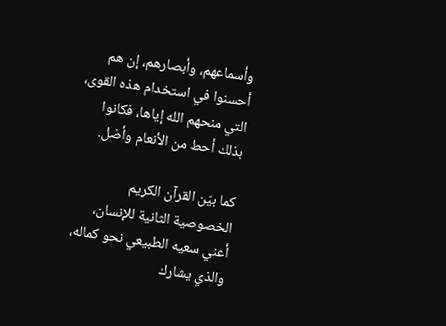وأسماعهم، وأبصارهم، إن هم أحسنوا في استخدام هذه القوى، التي منحهم الله إياها، فكانوا بذلك أحط من الأنعام وأضل.

كما بيّن القرآن الكريم الخصوصية الثانية للإنسان، أعني سعيه الطبيعي نحو كماله، والذي يشارك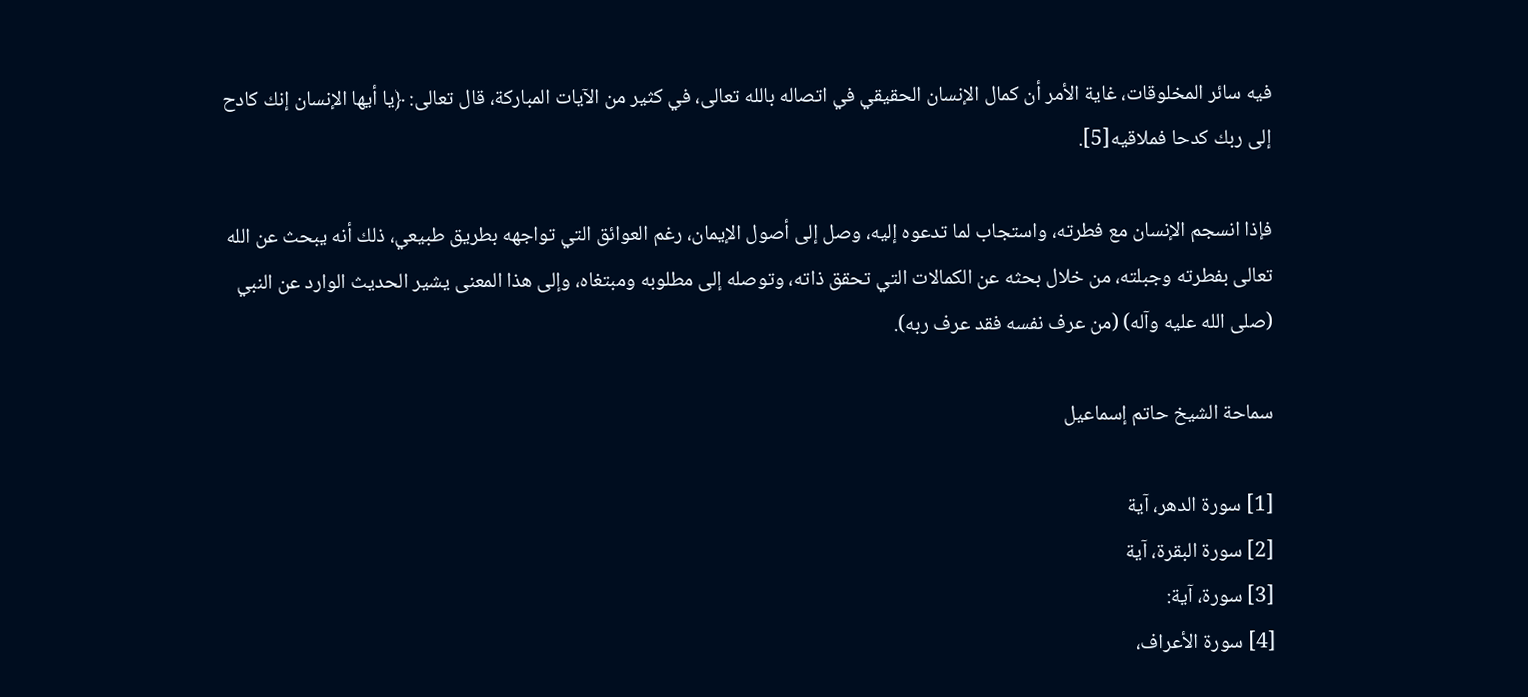فيه سائر المخلوقات، غاية الأمر أن كمال الإنسان الحقيقي في اتصاله بالله تعالى، في كثير من الآيات المباركة، قال تعالى: ﴿يا أيها الإنسان إنك كادح إلى ربك كدحا فملاقيه[5].

فإذا انسجم الإنسان مع فطرته، واستجاب لما تدعوه إليه، وصل إلى أصول الإيمان، رغم العوائق التي تواجهه بطريق طبيعي، ذلك أنه يبحث عن الله تعالى بفطرته وجبلته، من خلال بحثه عن الكمالات التي تحقق ذاته، وتوصله إلى مطلوبه ومبتغاه، وإلى هذا المعنى يشير الحديث الوارد عن النبي (صلى الله عليه وآله) (من عرف نفسه فقد عرف ربه).

سماحة الشيخ حاتم إسماعيل

[1] سورة الدهر، آية
[2] سورة البقرة، آية
[3] سورة، آية:
[4] سورة الأعراف،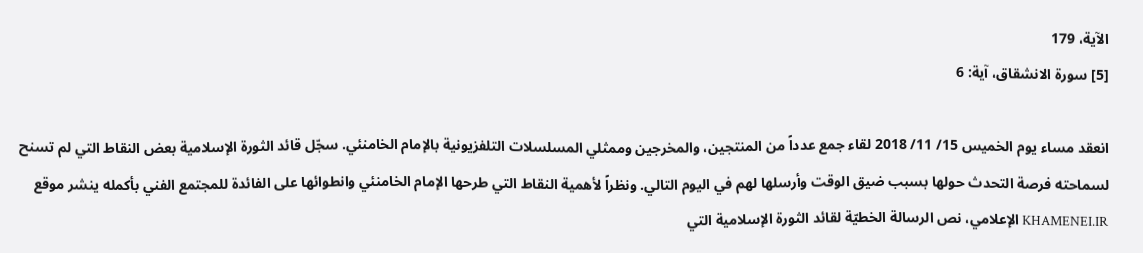الآية، 179
[5] سورة الانشقاق، آية: 6

انعقد مساء يوم الخميس 15/ 11/ 2018 لقاء جمع عدداً من المنتجين، والمخرجين وممثلي المسلسلات التلفزيونية بالإمام الخامنئي. سجّل قائد الثورة الإسلامية بعض النقاط التي لم تسنح لسماحته فرصة التحدث حولها بسبب ضيق الوقت وأرسلها لهم في اليوم التالي. ونظراً لأهمية النقاط التي طرحها الإمام الخامنئي وانطوائها على الفائدة للمجتمع الفني بأكمله ينشر موقع KHAMENEI.IR الإعلامي، نص الرسالة الخطيّة لقائد الثورة الإسلامية التي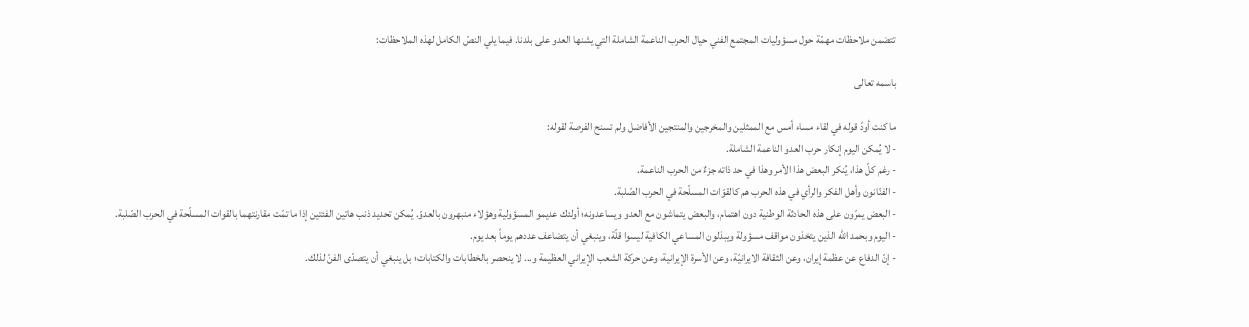تتضمن ملاحظات مهمّة حول مسؤوليات المجتمع الفني حيال الحرب الناعمة الشاملة التي يشنها العدو على بلدنا. فيما يلي النصّ الكامل لهذه الملاحظات:

باسمه تعالى

ما كنت أودّ قوله في لقاء مساء أمس مع الممثلين والمخرجين والمنتجين الأفاضل ولم تسنح الفرصة لقوله:
- لا يُمكن اليوم إنكار حرب العدو الناعمة الشاملة.
- رغم كلّ هذا، يُنكر البعض هذا الأمر وهذا في حد ذاته جزءٌ من الحرب الناعمة.
- الفنّانون وأهل الفكر والرأي في هذه الحرب هم كالقوّات المسلّحة في الحرب الصّلبة.
- البعض يمرّون على هذه الحادثة الوطنية دون اهتمام، والبعض يتماشون مع العدو ويساعدونه؛ أولئك عديمو المسؤولية وهؤلاء منبهرون بالعدوّ. يُمكن تحديد ذنب هاتين الفئتين إذا ما تمّت مقارنتهما بالقوات المسلّحة في الحرب الصّلبة.
- اليوم وبحمد الله الذين يتخذون مواقف مسؤولة ويبذلون المساعي الكافية ليسوا قلّة، وينبغي أن يتضاعف عددهم يوماً بعد يوم.
- إنّ الدفاع عن عظمة إيران، وعن الثقافة الايرانيّة، وعن الأسرة الإيرانية، وعن حركة الشعب الإيراني العظيمة و... لا ينحصر بالخطابات والكتابات؛ بل ينبغي أن يتصدّى الفنّ لذلك.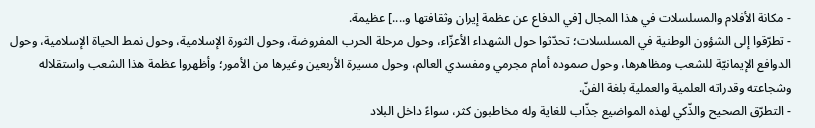- مكانة الأفلام والمسلسلات في هذا المجال [في الدفاع عن عظمة إيران وثقافتها و....] عظيمة.
- تطرّقوا إلى الشؤون الوطنية في المسلسلات؛ تحدّثوا حول الشهداء الأعزّاء، وحول مرحلة الحرب المفروضة، وحول الثورة الإسلامية، وحول نمط الحياة الإسلامية، وحول الدوافع الإيمانيّة للشعب ومظاهرها، وحول صموده أمام مجرمي ومفسدي العالم، وحول مسيرة الأربعين وغيرها من الأمور؛ وأظهروا عظمة هذا الشعب واستقلاله وشجاعته وقدراته العلمية والعملية بلغة الفنّ.
- التطرّق الصحيح والذّكي لهذه المواضيع جذّاب للغاية وله مخاطبون كثر، سواءً داخل البلاد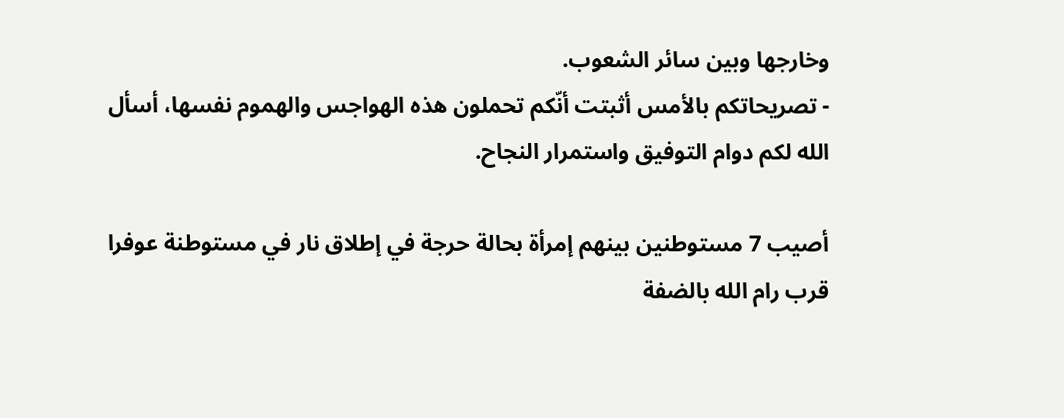وخارجها وبين سائر الشعوب.
- تصريحاتكم بالأمس أثبتت أنّكم تحملون هذه الهواجس والهموم نفسها، أسأل الله لكم دوام التوفيق واستمرار النجاح.

أصيب 7 مستوطنين بينهم إمرأة بحالة حرجة في إطلاق نار في مستوطنة عوفرا قرب رام الله بالضفة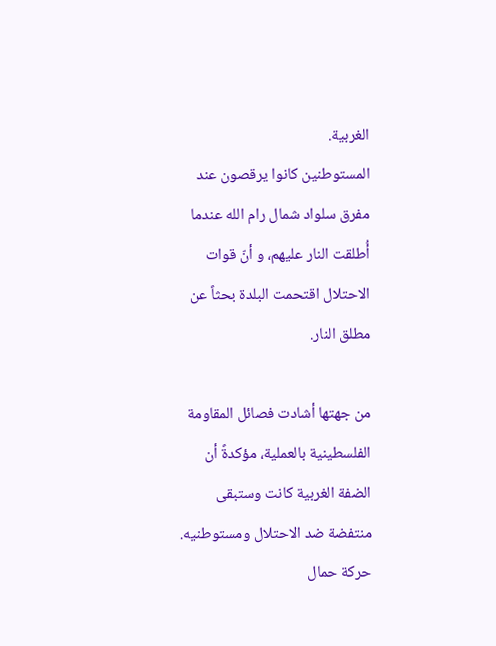الغربية.
المستوطنين كانوا يرقصون عند مفرق سلواد شمال رام الله عندما أُطلقت النار عليهم، و أنّ قوات الاحتلال اقتحمت البلدة بحثاً عن مطلق النار.

من جهتها أشادت فصائل المقاومة الفلسطينية بالعملية، مؤكدةً أن الضفة الغربية كانت وستبقى منتفضة ضد الاحتلال ومستوطنيه.
حركة حمال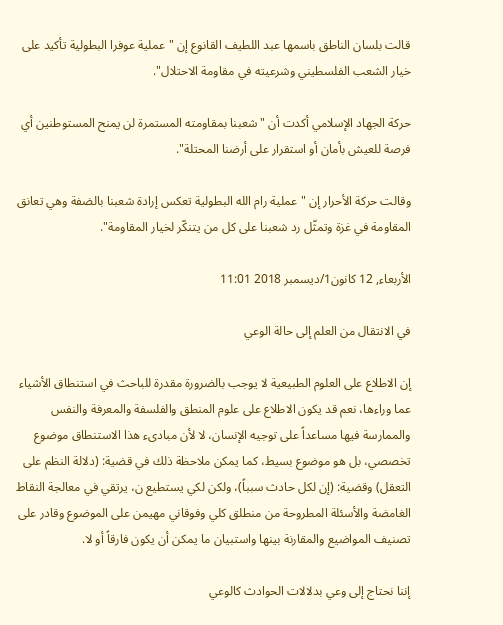قالت بلسان الناطق باسمها عبد اللطيف القانوع إن "عملية عوفرا البطولية تأكيد على خيار الشعب الفلسطيني وشرعيته في مقاومة الاحتلال".

حركة الجهاد الإسلامي أكدت أن "شعبنا بمقاومته المستمرة لن يمنح المستوطنين أي فرصة للعيش بأمان أو استقرار على أرضنا المحتلة".

وقالت حركة الأحرار إن "عملية رام الله البطولية تعكس إرادة شعبنا بالضفة وهي تعانق المقاومة في غزة وتمثّل رد شعبنا على كل من يتنكّر لخيار المقاومة".

الأربعاء, 12 كانون1/ديسمبر 2018 11:01

في الانتقال من العلم إلى حالة الوعي

إن الاطلاع على العلوم الطبيعية لا يوجب بالضرورة مقدرة للباحث في استنطاق الأشياء عما وراءها، نعم قد يكون الاطلاع على علوم المنطق والفلسفة والمعرفة والنفس والممارسة فيها مساعداً على توجيه الإنسان، لا لأن مبادىء هذا الاستنطاق موضوع تخصصي، بل هو موضوع بسيط، كما يمكن ملاحظة ذلك في قضية: (دلالة النظم على التعقل) وقضية: (إن لكل حادث سبباً)، ولكن لكي يستطيع ن، يرتقي في معالجة النقاط الغامضة والأسئلة المطروحة من منطلق كلي وفوقاني مهيمن على الموضوع وقادر على تصنيف المواضيع والمقارنة بينها واستبيان ما يمكن أن يكون فارقاً أو لا.

إننا نحتاج إلى وعي بدلالات الحوادث كالوعي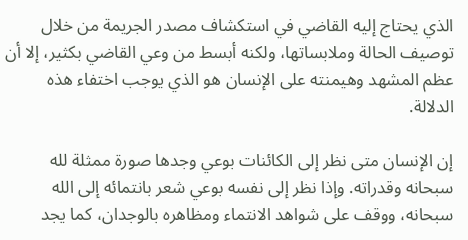الذي يحتاج إليه القاضي في استكشاف مصدر الجريمة من خلال توصيف الحالة وملابساتها، ولكنه أبسط من وعي القاضي بكثير، إلا أن عظم المشهد وهيمنته على الإنسان هو الذي يوجب اختفاء هذه الدلالة.

إن الإنسان متى نظر إلى الكائنات بوعي وجدها صورة ممثلة لله سبحانه وقدراته. وإذا نظر إلى نفسه بوعي شعر بانتمائه إلى الله سبحانه، ووقف على شواهد الانتماء ومظاهره بالوجدان، كما يجد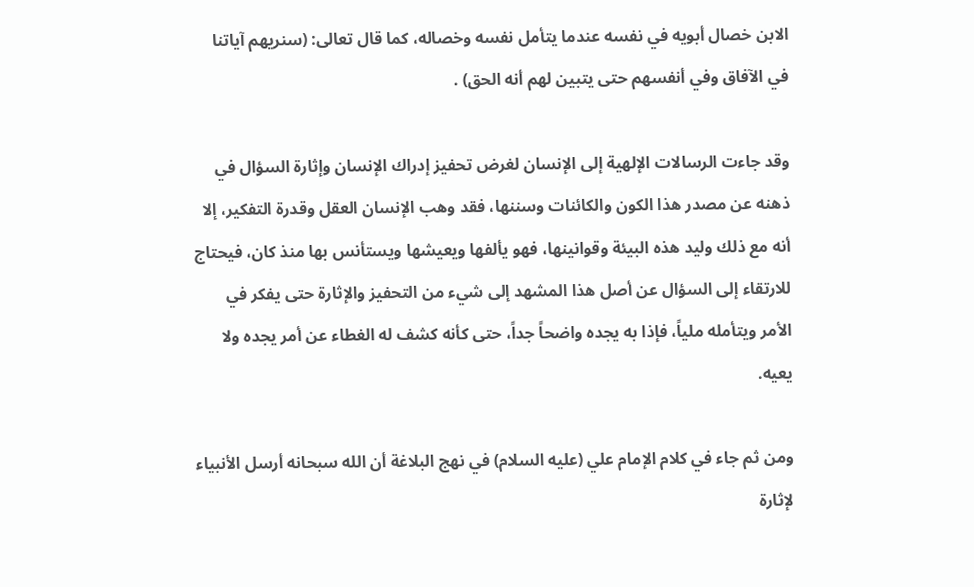الابن خصال أبويه في نفسه عندما يتأمل نفسه وخصاله، كما قال تعالى: (سنريهم آياتنا في الآفاق وفي أنفسهم حتى يتبين لهم أنه الحق) .

وقد جاءت الرسالات الإلهية إلى الإنسان لغرض تحفيز إدراك الإنسان وإثارة السؤال في ذهنه عن مصدر هذا الكون والكائنات وسننها، فقد وهب الإنسان العقل وقدرة التفكير، إلا أنه مع ذلك وليد هذه البيئة وقوانينها، فهو يألفها ويعيشها ويستأنس بها منذ كان، فيحتاج للارتقاء إلى السؤال عن أصل هذا المشهد إلى شيء من التحفيز والإثارة حتى يفكر في الأمر ويتأمله ملياً، فإذا به يجده واضحاً جداً، حتى كأنه كشف له الغطاء عن أمر يجده ولا يعيه.

ومن ثم جاء في كلام الإمام علي (عليه السلام) في نهج البلاغة أن الله سبحانه أرسل الأنبياء لإثارة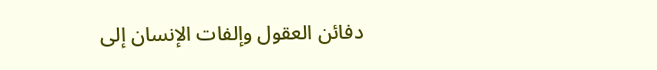دفائن العقول وإلفات الإنسان إلى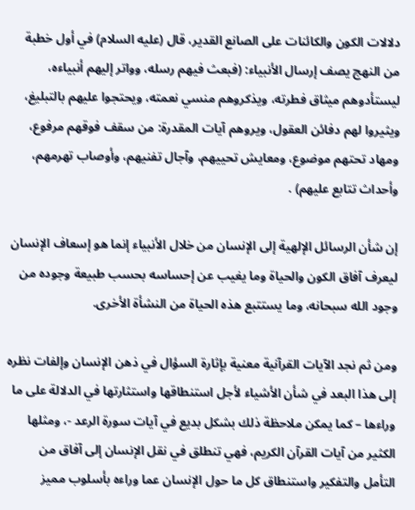دلالات الكون والكائنات على الصانع القدير، قال (عليه السلام) في أول خطبة من النهج يصف إرسال الأنبياء: (فبعث فيهم رسله، وواتر إليهم أنبياءه، ليستأدوهم ميثاق فطرته، ويذكروهم منسي نعمته، ويحتجوا عليهم بالتبليغ، ويثيروا لهم دفائن العقول، ويروهم آيات المقدرة: من سقف فوقهم مرفوع، ومهاد تحتهم موضوع، ومعايش تحييهم، وآجال تفنيهم، وأوصاب تهرمهم، وأحداث تتابع عليهم) .

إن شأن الرسائل الإلهية إلى الإنسان من خلال الأنبياء إنما هو إسعاف الإنسان ليعرف آفاق الكون والحياة وما يغيب عن إحساسه بحسب طبيعة وجوده من وجود الله سبحانه، وما يستتبع هذه الحياة من النشأة الأخرى.

ومن ثم نجد الآيات القرآنية معنية بإثارة السؤال في ذهن الإنسان وإلفات نظره إلى هذا البعد في شأن الأشياء لأجل استنطاقها واستثارتها في الدلالة على ما وراءها – كما يمكن ملاحظة ذلك بشكل بديع في آيات سورة الرعد -، ومثلها الكثير من آيات القرآن الكريم، فهي تنطلق في نقل الإنسان إلى آفاق من التأمل والتفكير واستنطاق كل ما حول الإنسان عما وراءه بأسلوب مميز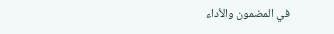في المضمون والأداء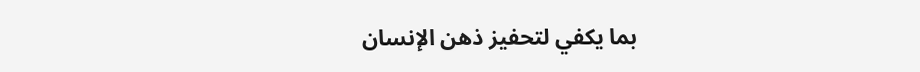بما يكفي لتحفيز ذهن الإنسان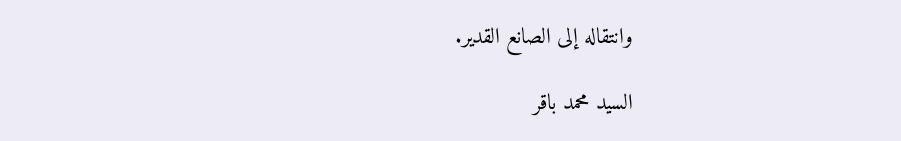وانتقاله إلى الصانع القدير.

السيد محمد باقر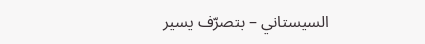السيستاني – بتصرّف يسير